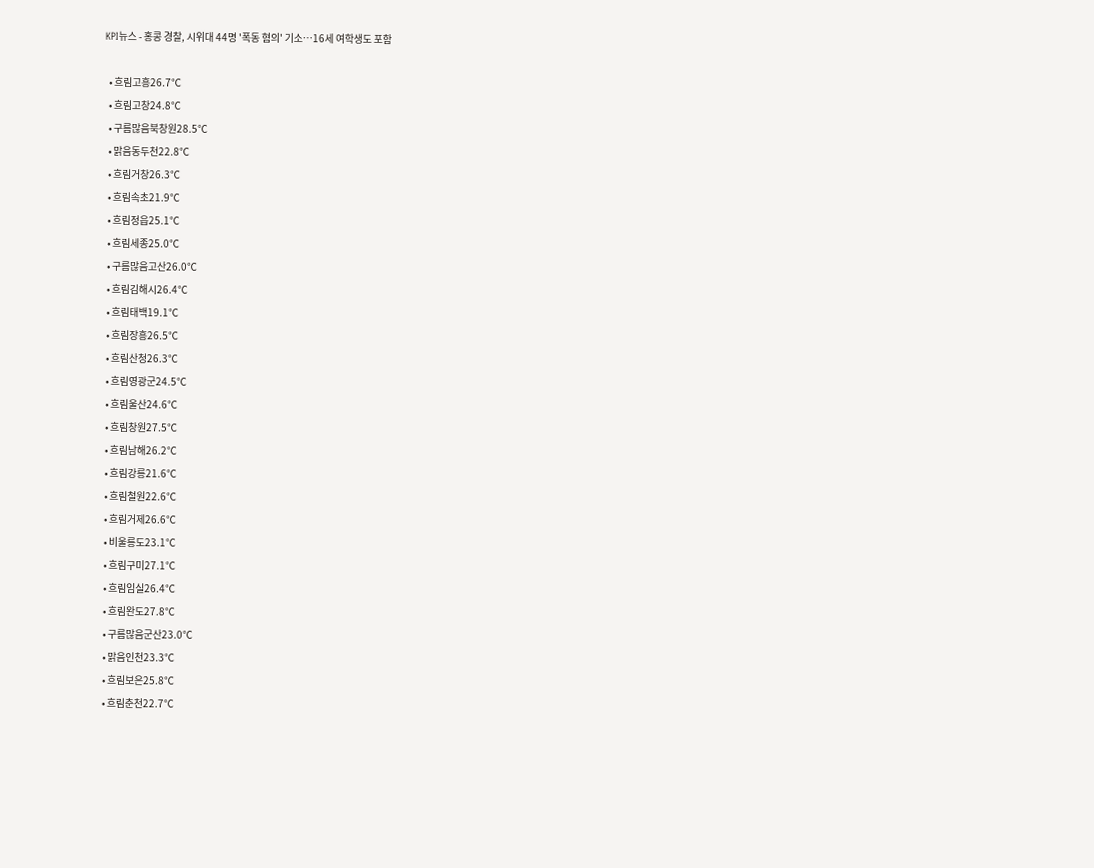KPI뉴스 - 홍콩 경찰, 시위대 44명 '폭동 혐의' 기소…16세 여학생도 포함

  • 흐림고흥26.7℃
  • 흐림고창24.8℃
  • 구름많음북창원28.5℃
  • 맑음동두천22.8℃
  • 흐림거창26.3℃
  • 흐림속초21.9℃
  • 흐림정읍25.1℃
  • 흐림세종25.0℃
  • 구름많음고산26.0℃
  • 흐림김해시26.4℃
  • 흐림태백19.1℃
  • 흐림장흥26.5℃
  • 흐림산청26.3℃
  • 흐림영광군24.5℃
  • 흐림울산24.6℃
  • 흐림창원27.5℃
  • 흐림남해26.2℃
  • 흐림강릉21.6℃
  • 흐림철원22.6℃
  • 흐림거제26.6℃
  • 비울릉도23.1℃
  • 흐림구미27.1℃
  • 흐림임실26.4℃
  • 흐림완도27.8℃
  • 구름많음군산23.0℃
  • 맑음인천23.3℃
  • 흐림보은25.8℃
  • 흐림춘천22.7℃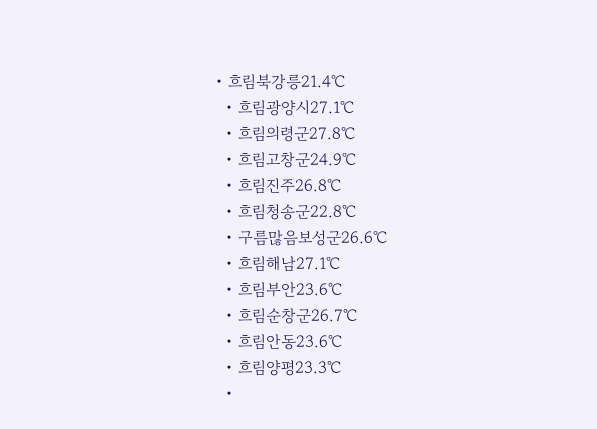• 흐림북강릉21.4℃
  • 흐림광양시27.1℃
  • 흐림의령군27.8℃
  • 흐림고창군24.9℃
  • 흐림진주26.8℃
  • 흐림청송군22.8℃
  • 구름많음보성군26.6℃
  • 흐림해남27.1℃
  • 흐림부안23.6℃
  • 흐림순창군26.7℃
  • 흐림안동23.6℃
  • 흐림양평23.3℃
  •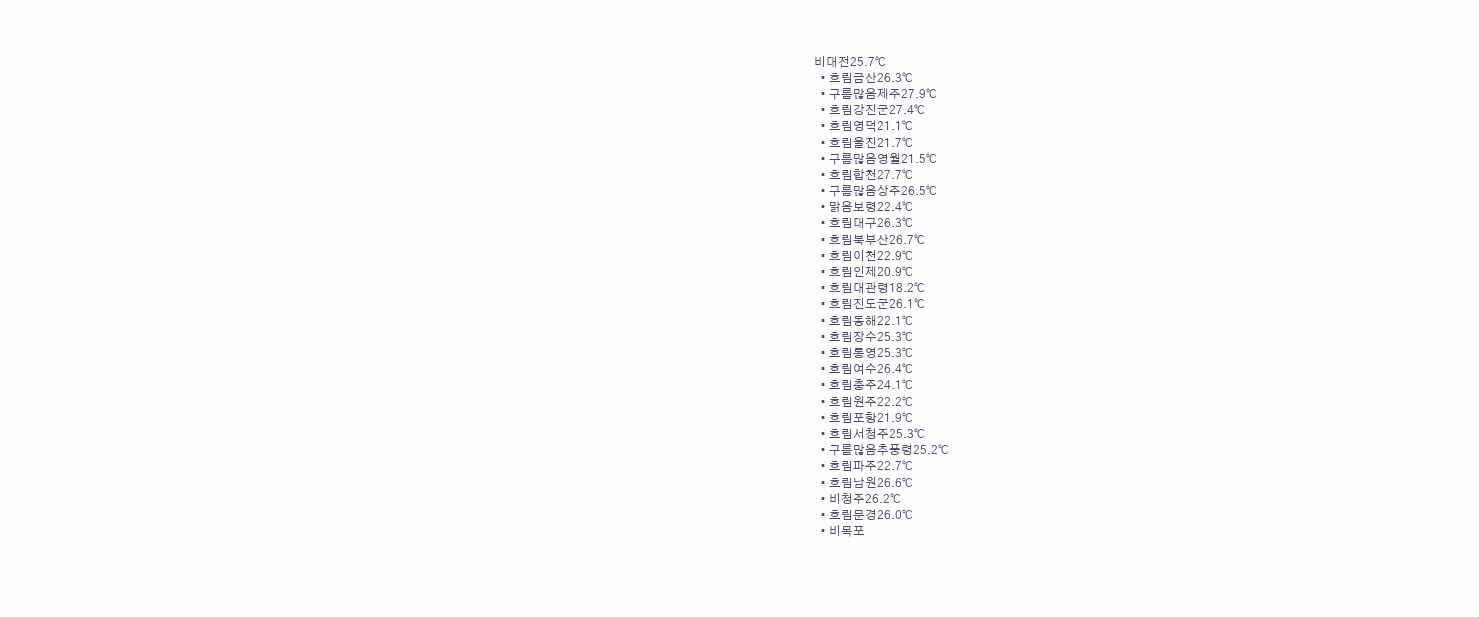비대전25.7℃
  • 흐림금산26.3℃
  • 구름많음제주27.9℃
  • 흐림강진군27.4℃
  • 흐림영덕21.1℃
  • 흐림울진21.7℃
  • 구름많음영월21.5℃
  • 흐림합천27.7℃
  • 구름많음상주26.5℃
  • 맑음보령22.4℃
  • 흐림대구26.3℃
  • 흐림북부산26.7℃
  • 흐림이천22.9℃
  • 흐림인제20.9℃
  • 흐림대관령18.2℃
  • 흐림진도군26.1℃
  • 흐림동해22.1℃
  • 흐림장수25.3℃
  • 흐림통영25.3℃
  • 흐림여수26.4℃
  • 흐림충주24.1℃
  • 흐림원주22.2℃
  • 흐림포항21.9℃
  • 흐림서청주25.3℃
  • 구름많음추풍령25.2℃
  • 흐림파주22.7℃
  • 흐림남원26.6℃
  • 비청주26.2℃
  • 흐림문경26.0℃
  • 비목포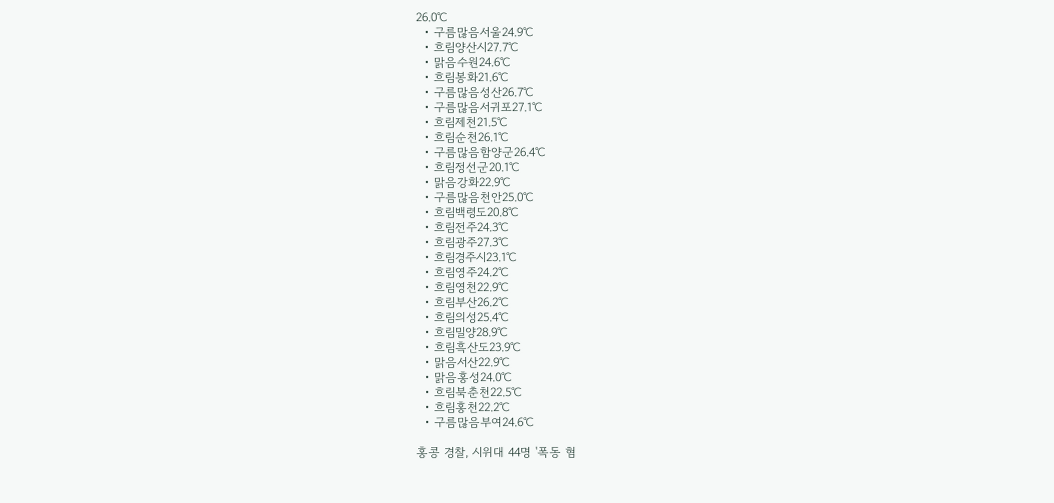26.0℃
  • 구름많음서울24.9℃
  • 흐림양산시27.7℃
  • 맑음수원24.6℃
  • 흐림봉화21.6℃
  • 구름많음성산26.7℃
  • 구름많음서귀포27.1℃
  • 흐림제천21.5℃
  • 흐림순천26.1℃
  • 구름많음함양군26.4℃
  • 흐림정선군20.1℃
  • 맑음강화22.9℃
  • 구름많음천안25.0℃
  • 흐림백령도20.8℃
  • 흐림전주24.3℃
  • 흐림광주27.3℃
  • 흐림경주시23.1℃
  • 흐림영주24.2℃
  • 흐림영천22.9℃
  • 흐림부산26.2℃
  • 흐림의성25.4℃
  • 흐림밀양28.9℃
  • 흐림흑산도23.9℃
  • 맑음서산22.9℃
  • 맑음홍성24.0℃
  • 흐림북춘천22.5℃
  • 흐림홍천22.2℃
  • 구름많음부여24.6℃

홍콩 경찰, 시위대 44명 '폭동 혐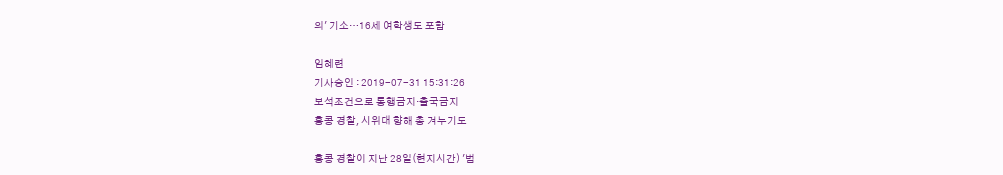의' 기소…16세 여학생도 포함

임혜련
기사승인 : 2019-07-31 15:31:26
보석조건으로 통행금지·출국금지
홍콩 경찰, 시위대 향해 총 겨누기도

홍콩 경찰이 지난 28일(현지시간) '범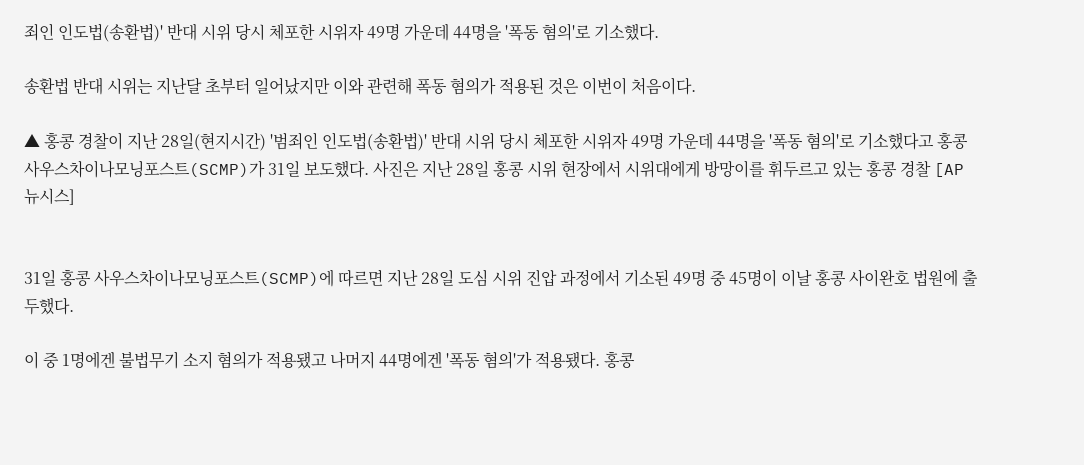죄인 인도법(송환법)' 반대 시위 당시 체포한 시위자 49명 가운데 44명을 '폭동 혐의'로 기소했다.

송환법 반대 시위는 지난달 초부터 일어났지만 이와 관련해 폭동 혐의가 적용된 것은 이번이 처음이다.

▲ 홍콩 경찰이 지난 28일(현지시간) '범죄인 인도법(송환법)' 반대 시위 당시 체포한 시위자 49명 가운데 44명을 '폭동 혐의'로 기소했다고 홍콩 사우스차이나모닝포스트(SCMP)가 31일 보도했다. 사진은 지난 28일 홍콩 시위 현장에서 시위대에게 방망이를 휘두르고 있는 홍콩 경찰 [AP 뉴시스]


31일 홍콩 사우스차이나모닝포스트(SCMP)에 따르면 지난 28일 도심 시위 진압 과정에서 기소된 49명 중 45명이 이날 홍콩 사이완호 법원에 출두했다.

이 중 1명에겐 불법무기 소지 혐의가 적용됐고 나머지 44명에겐 '폭동 혐의'가 적용됐다. 홍콩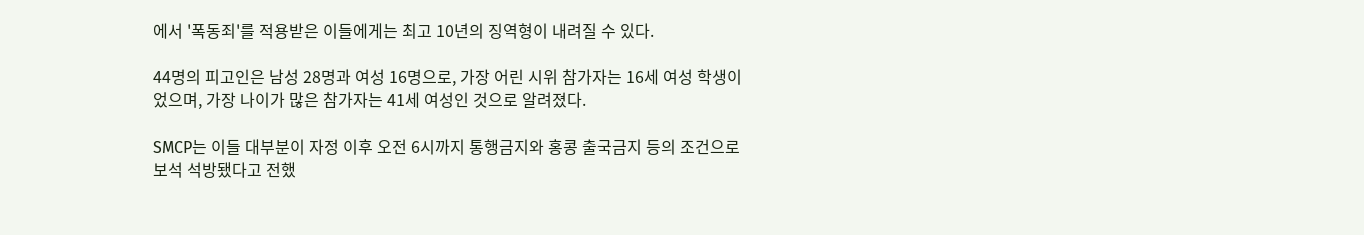에서 '폭동죄'를 적용받은 이들에게는 최고 10년의 징역형이 내려질 수 있다.

44명의 피고인은 남성 28명과 여성 16명으로, 가장 어린 시위 참가자는 16세 여성 학생이었으며, 가장 나이가 많은 참가자는 41세 여성인 것으로 알려졌다.

SMCP는 이들 대부분이 자정 이후 오전 6시까지 통행금지와 홍콩 출국금지 등의 조건으로 보석 석방됐다고 전했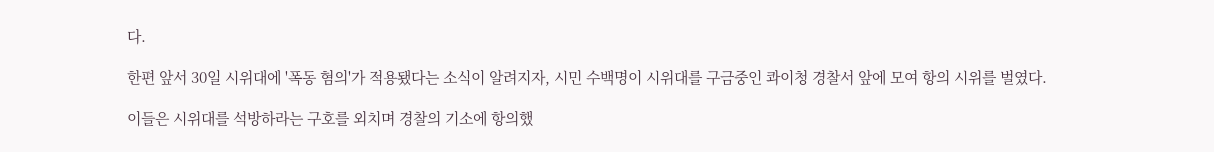다.

한편 앞서 30일 시위대에 '폭동 혐의'가 적용됐다는 소식이 알려지자, 시민 수백명이 시위대를 구금중인 콰이청 경찰서 앞에 모여 항의 시위를 벌였다.

이들은 시위대를 석방하라는 구호를 외치며 경찰의 기소에 항의했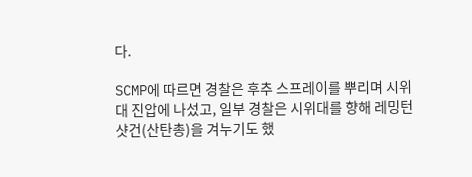다.

SCMP에 따르면 경찰은 후추 스프레이를 뿌리며 시위대 진압에 나섰고, 일부 경찰은 시위대를 향해 레밍턴 샷건(산탄총)을 겨누기도 했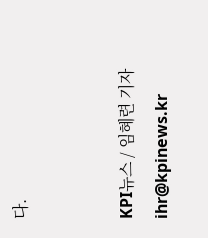다.


KPI뉴스 / 임혜련 기자 ihr@kpinews.kr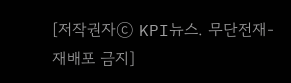[저작권자ⓒ KPI뉴스. 무단전재-재배포 금지]